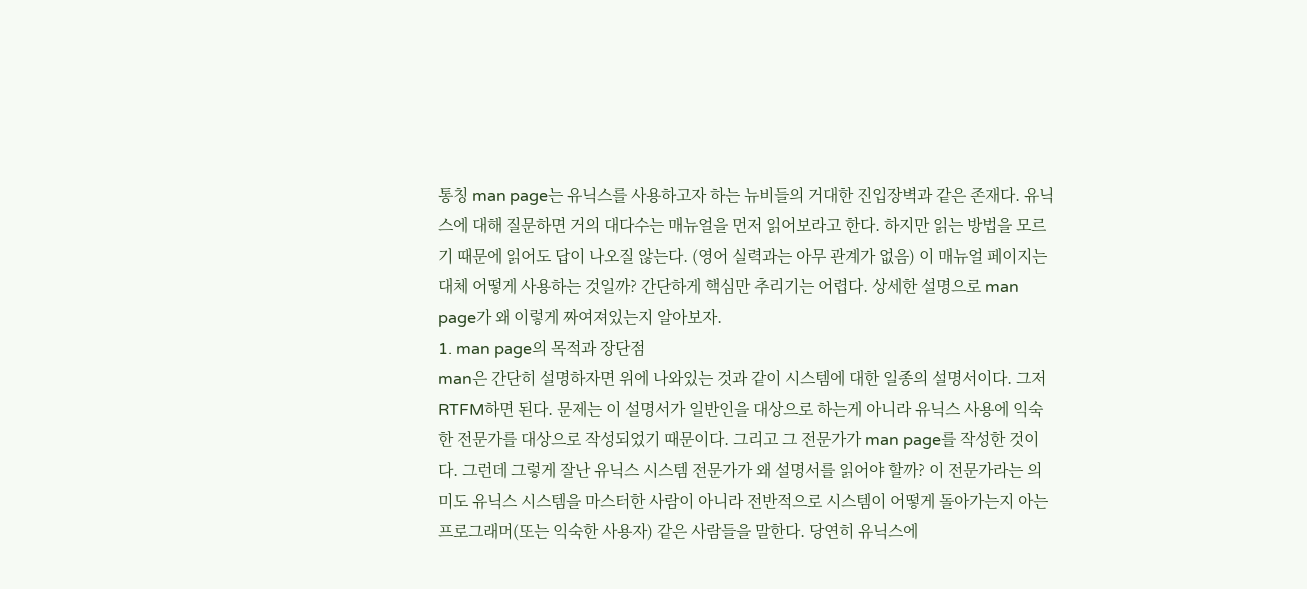통칭 man page는 유닉스를 사용하고자 하는 뉴비들의 거대한 진입장벽과 같은 존재다. 유닉스에 대해 질문하면 거의 대다수는 매뉴얼을 먼저 읽어보라고 한다. 하지만 읽는 방법을 모르기 때문에 읽어도 답이 나오질 않는다. (영어 실력과는 아무 관계가 없음) 이 매뉴얼 페이지는 대체 어떻게 사용하는 것일까? 간단하게 핵심만 추리기는 어렵다. 상세한 설명으로 man page가 왜 이렇게 짜여져있는지 알아보자.
1. man page의 목적과 장단점
man은 간단히 설명하자면 위에 나와있는 것과 같이 시스템에 대한 일종의 설명서이다. 그저 RTFM하면 된다. 문제는 이 설명서가 일반인을 대상으로 하는게 아니라 유닉스 사용에 익숙한 전문가를 대상으로 작성되었기 때문이다. 그리고 그 전문가가 man page를 작성한 것이다. 그런데 그렇게 잘난 유닉스 시스템 전문가가 왜 설명서를 읽어야 할까? 이 전문가라는 의미도 유닉스 시스템을 마스터한 사람이 아니라 전반적으로 시스템이 어떻게 돌아가는지 아는 프로그래머(또는 익숙한 사용자) 같은 사람들을 말한다. 당연히 유닉스에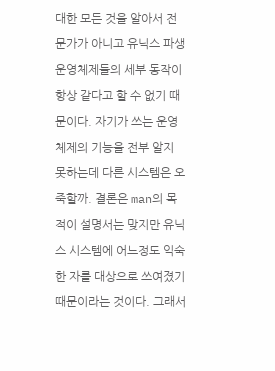대한 모든 것을 알아서 전문가가 아니고 유닉스 파생 운영체제들의 세부 동작이 항상 같다고 할 수 없기 때문이다. 자기가 쓰는 운영체제의 기능을 전부 알지 못하는데 다른 시스템은 오죽할까. 결론은 man의 목적이 설명서는 맞지만 유닉스 시스템에 어느정도 익숙한 자를 대상으로 쓰여졌기 때문이라는 것이다. 그래서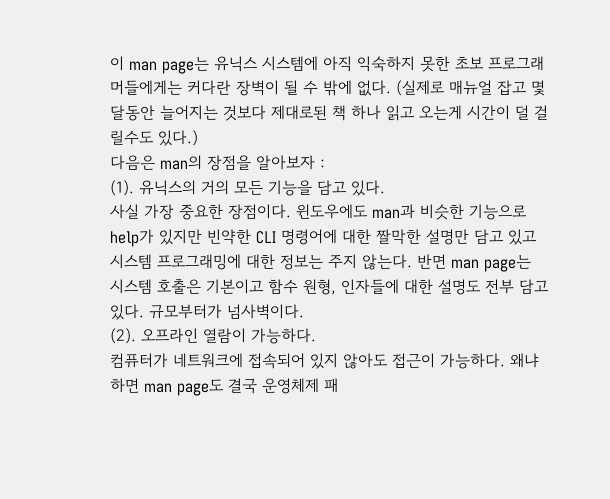이 man page는 유닉스 시스템에 아직 익숙하지 못한 초보 프로그래머들에게는 커다란 장벽이 될 수 밖에 없다. (실제로 매뉴얼 잡고 몇달동안 늘어지는 것보다 제대로된 책 하나 읽고 오는게 시간이 덜 걸릴수도 있다.)
다음은 man의 장점을 알아보자 :
(1). 유닉스의 거의 모든 기능을 담고 있다.
사실 가장 중요한 장점이다. 윈도우에도 man과 비슷한 기능으로 help가 있지만 빈약한 CLI 명령어에 대한 짤막한 설명만 담고 있고 시스템 프로그래밍에 대한 정보는 주지 않는다. 반면 man page는 시스템 호출은 기본이고 함수 원형, 인자들에 대한 설명도 전부 담고 있다. 규모부터가 넘사벽이다.
(2). 오프라인 열람이 가능하다.
컴퓨터가 네트워크에 접속되어 있지 않아도 접근이 가능하다. 왜냐하면 man page도 결국 운영체제 패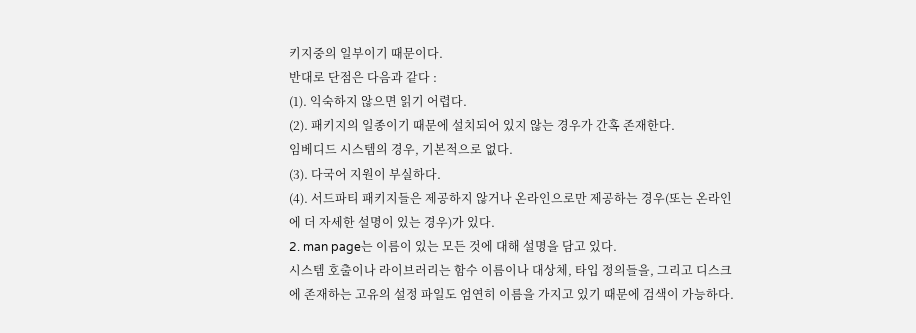키지중의 일부이기 때문이다.
반대로 단점은 다음과 같다 :
(1). 익숙하지 않으면 읽기 어렵다.
(2). 패키지의 일종이기 때문에 설치되어 있지 않는 경우가 간혹 존재한다.
임베디드 시스템의 경우, 기본적으로 없다.
(3). 다국어 지원이 부실하다.
(4). 서드파티 패키지들은 제공하지 않거나 온라인으로만 제공하는 경우(또는 온라인에 더 자세한 설명이 있는 경우)가 있다.
2. man page는 이름이 있는 모든 것에 대해 설명을 담고 있다.
시스템 호출이나 라이브러리는 함수 이름이나 대상체, 타입 정의들을, 그리고 디스크에 존재하는 고유의 설정 파일도 엄연히 이름을 가지고 있기 때문에 검색이 가능하다.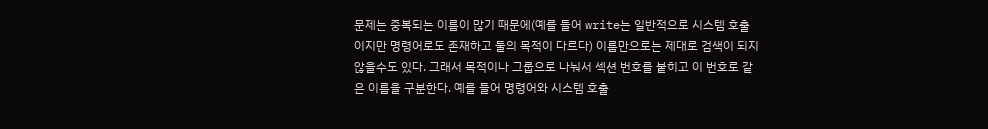문제는 중복되는 이름이 많기 때문에(예를 들어 write는 일반적으로 시스템 호출이지만 명령어로도 존재하고 둘의 목적이 다르다) 이름만으로는 제대로 검색이 되지 않을수도 있다. 그래서 목적이나 그룹으로 나눠서 섹션 번호를 붙히고 이 번호로 같은 이름을 구분한다. 예를 들어 명령어와 시스템 호출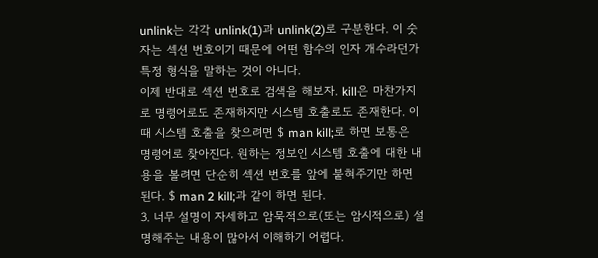unlink는 각각 unlink(1)과 unlink(2)로 구분한다. 이 숫자는 섹션 번호이기 때문에 어떤 함수의 인자 개수라던가 특정 형식을 말하는 것이 아니다.
이제 반대로 섹션 번호로 검색을 해보자. kill은 마찬가지로 명령어로도 존재하지만 시스템 호출로도 존재한다. 이때 시스템 호출을 찾으려면 $ man kill;로 하면 보통은 명령어로 찾아진다. 원하는 정보인 시스템 호출에 대한 내용을 볼려면 단순히 섹션 번호를 앞에 붙혀주기만 하면 된다. $ man 2 kill;과 같이 하면 된다.
3. 너무 설명이 자세하고 암묵적으로(또는 암시적으로) 설명해주는 내용이 많아서 이해하기 어렵다.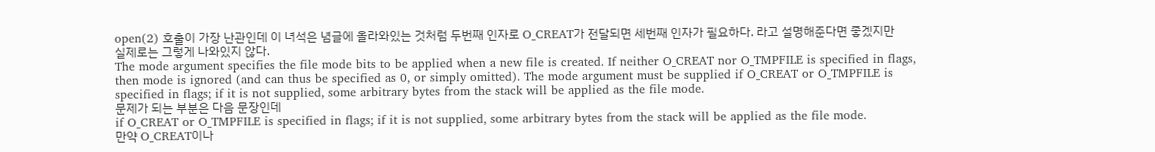open(2) 호출이 가장 난관인데 이 녀석은 념글에 올라와있는 것처럼 두번째 인자로 O_CREAT가 전달되면 세번째 인자가 필요하다. 라고 설명해준다면 좋겠지만 실제로는 그렇게 나와있지 않다.
The mode argument specifies the file mode bits to be applied when a new file is created. If neither O_CREAT nor O_TMPFILE is specified in flags, then mode is ignored (and can thus be specified as 0, or simply omitted). The mode argument must be supplied if O_CREAT or O_TMPFILE is specified in flags; if it is not supplied, some arbitrary bytes from the stack will be applied as the file mode.
문제가 되는 부분은 다음 문장인데
if O_CREAT or O_TMPFILE is specified in flags; if it is not supplied, some arbitrary bytes from the stack will be applied as the file mode.
만약 O_CREAT이나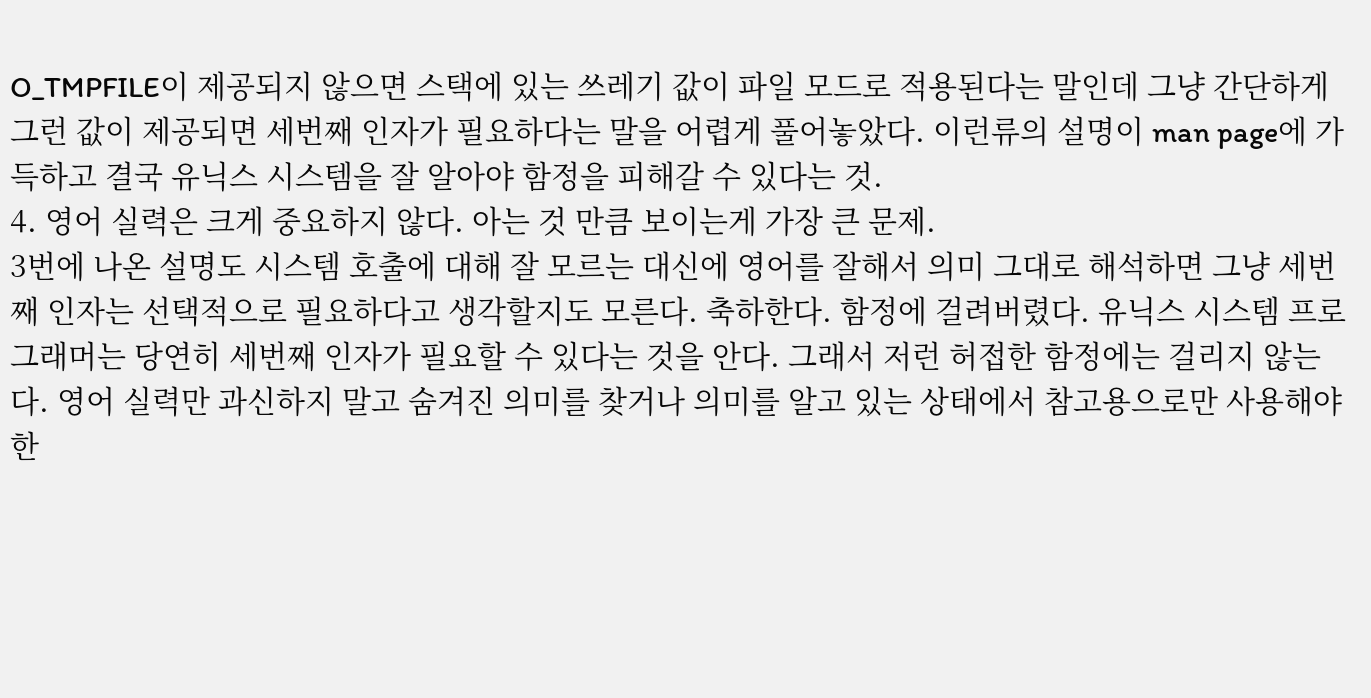O_TMPFILE이 제공되지 않으면 스택에 있는 쓰레기 값이 파일 모드로 적용된다는 말인데 그냥 간단하게 그런 값이 제공되면 세번째 인자가 필요하다는 말을 어렵게 풀어놓았다. 이런류의 설명이 man page에 가득하고 결국 유닉스 시스템을 잘 알아야 함정을 피해갈 수 있다는 것.
4. 영어 실력은 크게 중요하지 않다. 아는 것 만큼 보이는게 가장 큰 문제.
3번에 나온 설명도 시스템 호출에 대해 잘 모르는 대신에 영어를 잘해서 의미 그대로 해석하면 그냥 세번째 인자는 선택적으로 필요하다고 생각할지도 모른다. 축하한다. 함정에 걸려버렸다. 유닉스 시스템 프로그래머는 당연히 세번째 인자가 필요할 수 있다는 것을 안다. 그래서 저런 허접한 함정에는 걸리지 않는다. 영어 실력만 과신하지 말고 숨겨진 의미를 찾거나 의미를 알고 있는 상태에서 참고용으로만 사용해야 한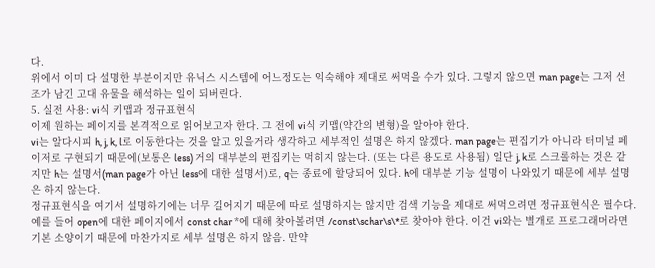다.
위에서 이미 다 설명한 부분이지만 유닉스 시스템에 어느정도는 익숙해야 제대로 써먹을 수가 있다. 그렇지 않으면 man page는 그저 선조가 남긴 고대 유물을 해석하는 일이 되버린다.
5. 실전 사용: vi식 키맵과 정규표현식
이제 원하는 페이지를 본격적으로 읽어보고자 한다. 그 전에 vi식 키맵(약간의 변형)을 알아야 한다.
vi는 알다시피 h, j, k, l로 이동한다는 것을 알고 있을거라 생각하고 세부적인 설명은 하지 않겠다. man page는 편집기가 아니라 터미널 페이저로 구현되기 때문에(보통은 less) 거의 대부분의 편집키는 먹히지 않는다. (또는 다른 용도로 사용됨) 일단 j, k로 스크롤하는 것은 같지만 h는 설명서(man page가 아닌 less에 대한 설명서)로, q는 종료에 할당되어 있다. h에 대부분 기능 설명이 나와있기 때문에 세부 설명은 하지 않는다.
정규표현식을 여기서 설명하기에는 너무 길어지기 때문에 따로 설명하지는 않지만 검색 기능을 제대로 써먹으려면 정규표현식은 필수다. 예를 들어 open에 대한 페이지에서 const char *에 대해 찾아볼려면 /const\schar\s\*로 찾아야 한다. 이건 vi와는 별개로 프로그래머라면 기본 소양이기 때문에 마찬가지로 세부 설명은 하지 않음. 만약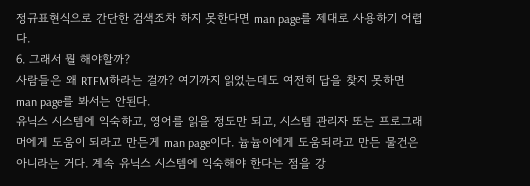정규표현식으로 간단한 검색조차 하지 못한다면 man page를 제대로 사용하기 어렵다.
6. 그래서 뭘 해야할까?
사람들은 왜 RTFM하라는 걸까? 여기까지 읽었는데도 여전히 답을 찾지 못하면 man page를 봐서는 안된다.
유닉스 시스템에 익숙하고, 영어를 읽을 정도만 되고, 시스템 관리자 또는 프로그래머에게 도움이 되라고 만든게 man page이다. 늅늅이에게 도움되라고 만든 물건은 아니라는 거다. 계속 유닉스 시스템에 익숙해야 한다는 점을 강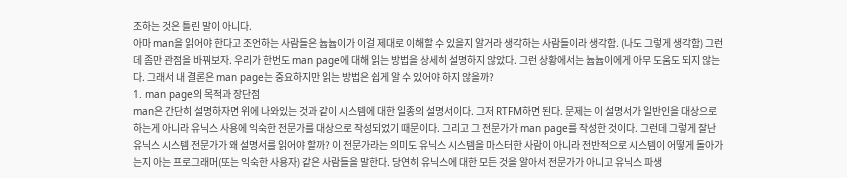조하는 것은 틀린 말이 아니다.
아마 man을 읽어야 한다고 조언하는 사람들은 늅늅이가 이걸 제대로 이해할 수 있을지 알거라 생각하는 사람들이라 생각함. (나도 그렇게 생각함) 그런데 좀만 관점을 바꿔보자. 우리가 한번도 man page에 대해 읽는 방법을 상세히 설명하지 않았다. 그런 상황에서는 늅늅이에게 아무 도움도 되지 않는다. 그래서 내 결론은 man page는 중요하지만 읽는 방법은 쉽게 알 수 있어야 하지 않을까?
1. man page의 목적과 장단점
man은 간단히 설명하자면 위에 나와있는 것과 같이 시스템에 대한 일종의 설명서이다. 그저 RTFM하면 된다. 문제는 이 설명서가 일반인을 대상으로 하는게 아니라 유닉스 사용에 익숙한 전문가를 대상으로 작성되었기 때문이다. 그리고 그 전문가가 man page를 작성한 것이다. 그런데 그렇게 잘난 유닉스 시스템 전문가가 왜 설명서를 읽어야 할까? 이 전문가라는 의미도 유닉스 시스템을 마스터한 사람이 아니라 전반적으로 시스템이 어떻게 돌아가는지 아는 프로그래머(또는 익숙한 사용자) 같은 사람들을 말한다. 당연히 유닉스에 대한 모든 것을 알아서 전문가가 아니고 유닉스 파생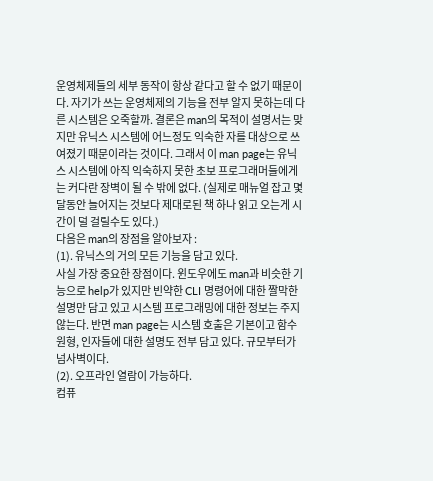운영체제들의 세부 동작이 항상 같다고 할 수 없기 때문이다. 자기가 쓰는 운영체제의 기능을 전부 알지 못하는데 다른 시스템은 오죽할까. 결론은 man의 목적이 설명서는 맞지만 유닉스 시스템에 어느정도 익숙한 자를 대상으로 쓰여졌기 때문이라는 것이다. 그래서 이 man page는 유닉스 시스템에 아직 익숙하지 못한 초보 프로그래머들에게는 커다란 장벽이 될 수 밖에 없다. (실제로 매뉴얼 잡고 몇달동안 늘어지는 것보다 제대로된 책 하나 읽고 오는게 시간이 덜 걸릴수도 있다.)
다음은 man의 장점을 알아보자 :
(1). 유닉스의 거의 모든 기능을 담고 있다.
사실 가장 중요한 장점이다. 윈도우에도 man과 비슷한 기능으로 help가 있지만 빈약한 CLI 명령어에 대한 짤막한 설명만 담고 있고 시스템 프로그래밍에 대한 정보는 주지 않는다. 반면 man page는 시스템 호출은 기본이고 함수 원형, 인자들에 대한 설명도 전부 담고 있다. 규모부터가 넘사벽이다.
(2). 오프라인 열람이 가능하다.
컴퓨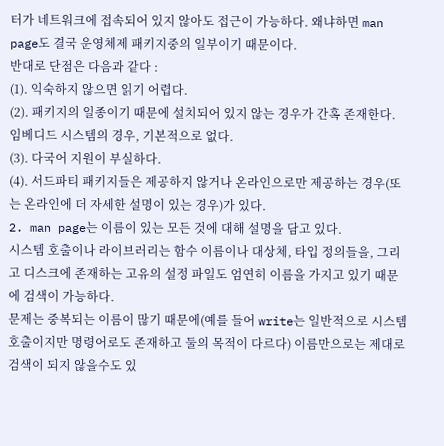터가 네트워크에 접속되어 있지 않아도 접근이 가능하다. 왜냐하면 man page도 결국 운영체제 패키지중의 일부이기 때문이다.
반대로 단점은 다음과 같다 :
(1). 익숙하지 않으면 읽기 어렵다.
(2). 패키지의 일종이기 때문에 설치되어 있지 않는 경우가 간혹 존재한다.
임베디드 시스템의 경우, 기본적으로 없다.
(3). 다국어 지원이 부실하다.
(4). 서드파티 패키지들은 제공하지 않거나 온라인으로만 제공하는 경우(또는 온라인에 더 자세한 설명이 있는 경우)가 있다.
2. man page는 이름이 있는 모든 것에 대해 설명을 담고 있다.
시스템 호출이나 라이브러리는 함수 이름이나 대상체, 타입 정의들을, 그리고 디스크에 존재하는 고유의 설정 파일도 엄연히 이름을 가지고 있기 때문에 검색이 가능하다.
문제는 중복되는 이름이 많기 때문에(예를 들어 write는 일반적으로 시스템 호출이지만 명령어로도 존재하고 둘의 목적이 다르다) 이름만으로는 제대로 검색이 되지 않을수도 있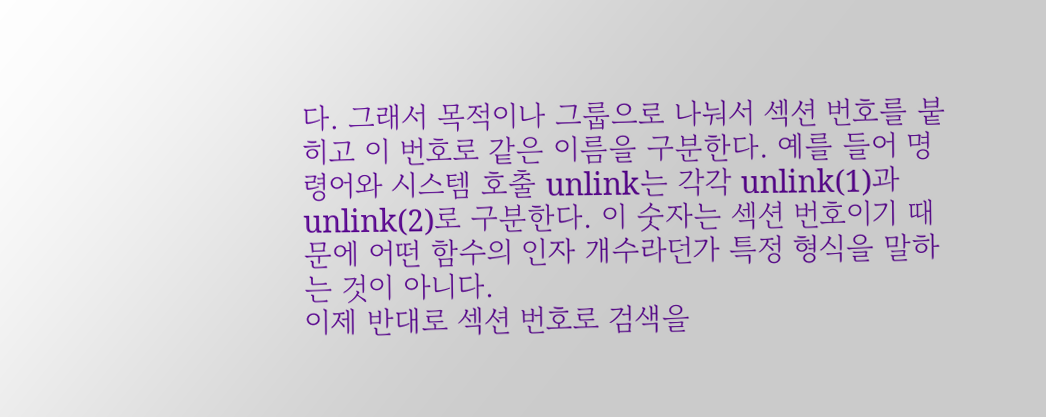다. 그래서 목적이나 그룹으로 나눠서 섹션 번호를 붙히고 이 번호로 같은 이름을 구분한다. 예를 들어 명령어와 시스템 호출 unlink는 각각 unlink(1)과 unlink(2)로 구분한다. 이 숫자는 섹션 번호이기 때문에 어떤 함수의 인자 개수라던가 특정 형식을 말하는 것이 아니다.
이제 반대로 섹션 번호로 검색을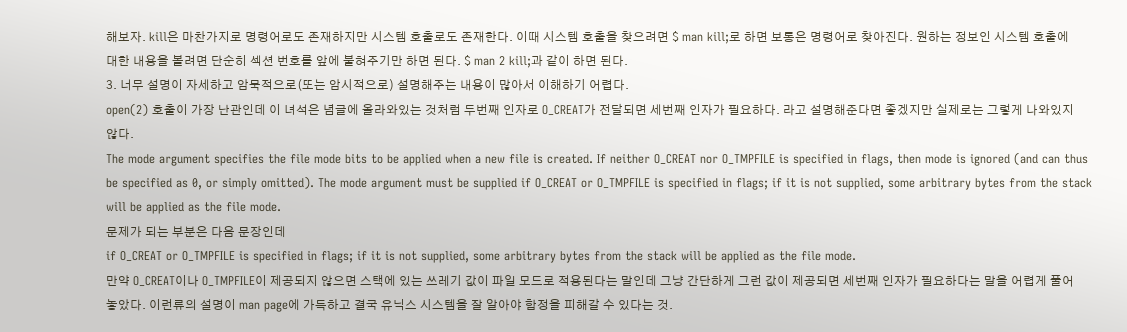해보자. kill은 마찬가지로 명령어로도 존재하지만 시스템 호출로도 존재한다. 이때 시스템 호출을 찾으려면 $ man kill;로 하면 보통은 명령어로 찾아진다. 원하는 정보인 시스템 호출에 대한 내용을 볼려면 단순히 섹션 번호를 앞에 붙혀주기만 하면 된다. $ man 2 kill;과 같이 하면 된다.
3. 너무 설명이 자세하고 암묵적으로(또는 암시적으로) 설명해주는 내용이 많아서 이해하기 어렵다.
open(2) 호출이 가장 난관인데 이 녀석은 념글에 올라와있는 것처럼 두번째 인자로 O_CREAT가 전달되면 세번째 인자가 필요하다. 라고 설명해준다면 좋겠지만 실제로는 그렇게 나와있지 않다.
The mode argument specifies the file mode bits to be applied when a new file is created. If neither O_CREAT nor O_TMPFILE is specified in flags, then mode is ignored (and can thus be specified as 0, or simply omitted). The mode argument must be supplied if O_CREAT or O_TMPFILE is specified in flags; if it is not supplied, some arbitrary bytes from the stack will be applied as the file mode.
문제가 되는 부분은 다음 문장인데
if O_CREAT or O_TMPFILE is specified in flags; if it is not supplied, some arbitrary bytes from the stack will be applied as the file mode.
만약 O_CREAT이나 O_TMPFILE이 제공되지 않으면 스택에 있는 쓰레기 값이 파일 모드로 적용된다는 말인데 그냥 간단하게 그런 값이 제공되면 세번째 인자가 필요하다는 말을 어렵게 풀어놓았다. 이런류의 설명이 man page에 가득하고 결국 유닉스 시스템을 잘 알아야 함정을 피해갈 수 있다는 것.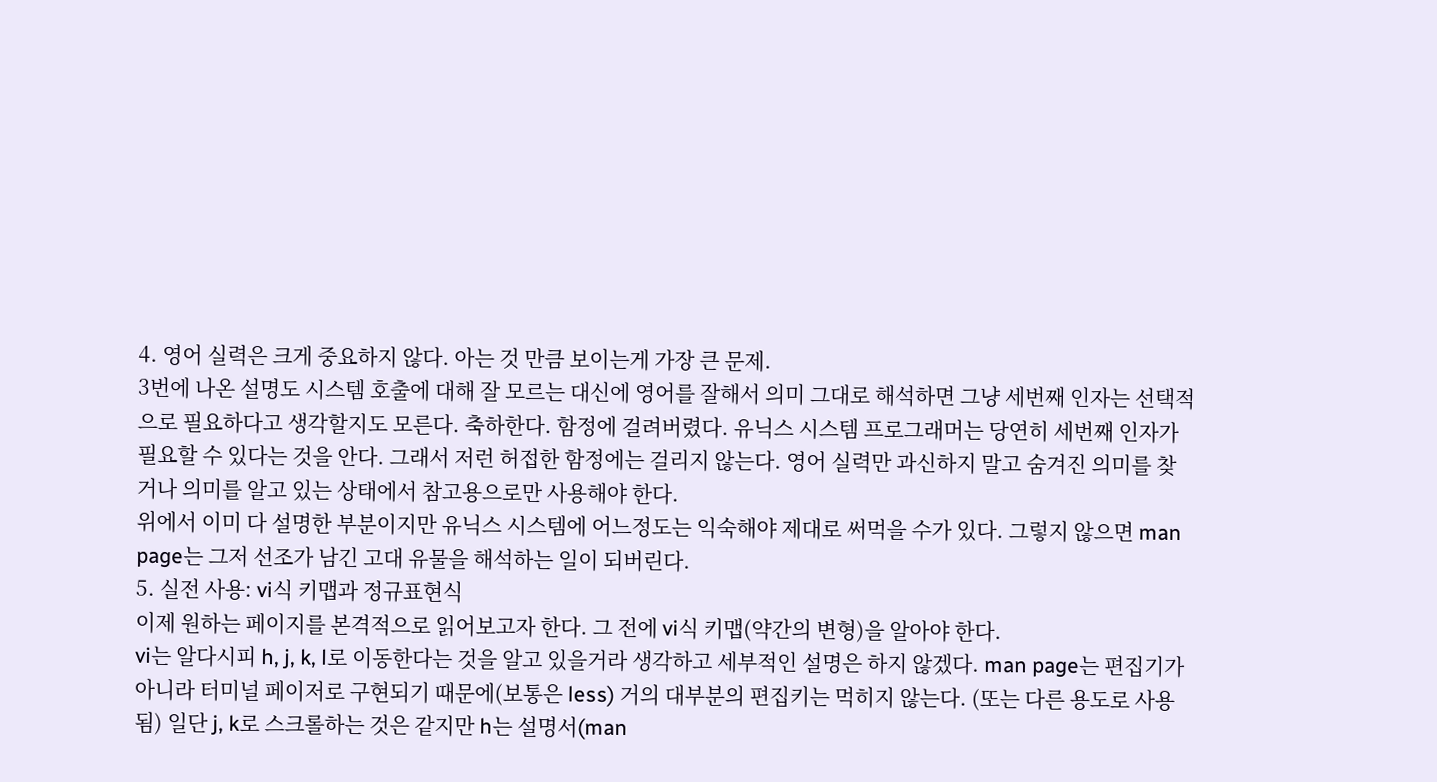4. 영어 실력은 크게 중요하지 않다. 아는 것 만큼 보이는게 가장 큰 문제.
3번에 나온 설명도 시스템 호출에 대해 잘 모르는 대신에 영어를 잘해서 의미 그대로 해석하면 그냥 세번째 인자는 선택적으로 필요하다고 생각할지도 모른다. 축하한다. 함정에 걸려버렸다. 유닉스 시스템 프로그래머는 당연히 세번째 인자가 필요할 수 있다는 것을 안다. 그래서 저런 허접한 함정에는 걸리지 않는다. 영어 실력만 과신하지 말고 숨겨진 의미를 찾거나 의미를 알고 있는 상태에서 참고용으로만 사용해야 한다.
위에서 이미 다 설명한 부분이지만 유닉스 시스템에 어느정도는 익숙해야 제대로 써먹을 수가 있다. 그렇지 않으면 man page는 그저 선조가 남긴 고대 유물을 해석하는 일이 되버린다.
5. 실전 사용: vi식 키맵과 정규표현식
이제 원하는 페이지를 본격적으로 읽어보고자 한다. 그 전에 vi식 키맵(약간의 변형)을 알아야 한다.
vi는 알다시피 h, j, k, l로 이동한다는 것을 알고 있을거라 생각하고 세부적인 설명은 하지 않겠다. man page는 편집기가 아니라 터미널 페이저로 구현되기 때문에(보통은 less) 거의 대부분의 편집키는 먹히지 않는다. (또는 다른 용도로 사용됨) 일단 j, k로 스크롤하는 것은 같지만 h는 설명서(man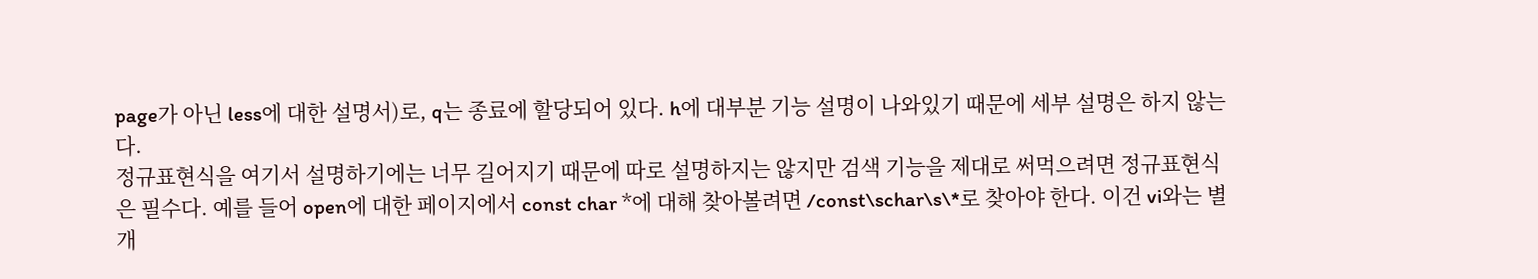page가 아닌 less에 대한 설명서)로, q는 종료에 할당되어 있다. h에 대부분 기능 설명이 나와있기 때문에 세부 설명은 하지 않는다.
정규표현식을 여기서 설명하기에는 너무 길어지기 때문에 따로 설명하지는 않지만 검색 기능을 제대로 써먹으려면 정규표현식은 필수다. 예를 들어 open에 대한 페이지에서 const char *에 대해 찾아볼려면 /const\schar\s\*로 찾아야 한다. 이건 vi와는 별개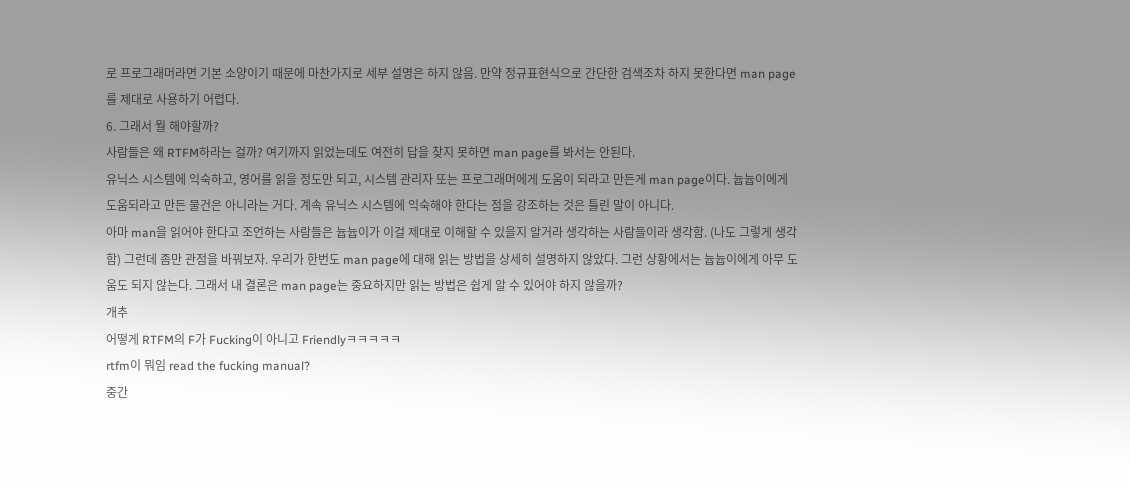로 프로그래머라면 기본 소양이기 때문에 마찬가지로 세부 설명은 하지 않음. 만약 정규표현식으로 간단한 검색조차 하지 못한다면 man page를 제대로 사용하기 어렵다.
6. 그래서 뭘 해야할까?
사람들은 왜 RTFM하라는 걸까? 여기까지 읽었는데도 여전히 답을 찾지 못하면 man page를 봐서는 안된다.
유닉스 시스템에 익숙하고, 영어를 읽을 정도만 되고, 시스템 관리자 또는 프로그래머에게 도움이 되라고 만든게 man page이다. 늅늅이에게 도움되라고 만든 물건은 아니라는 거다. 계속 유닉스 시스템에 익숙해야 한다는 점을 강조하는 것은 틀린 말이 아니다.
아마 man을 읽어야 한다고 조언하는 사람들은 늅늅이가 이걸 제대로 이해할 수 있을지 알거라 생각하는 사람들이라 생각함. (나도 그렇게 생각함) 그런데 좀만 관점을 바꿔보자. 우리가 한번도 man page에 대해 읽는 방법을 상세히 설명하지 않았다. 그런 상황에서는 늅늅이에게 아무 도움도 되지 않는다. 그래서 내 결론은 man page는 중요하지만 읽는 방법은 쉽게 알 수 있어야 하지 않을까?
개추
어떻게 RTFM의 F가 Fucking이 아니고 Friendlyㅋㅋㅋㅋㅋ
rtfm이 뭐임 read the fucking manual?
중간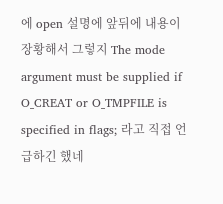에 open 설명에 앞뒤에 내용이 장황해서 그렇지 The mode argument must be supplied if O_CREAT or O_TMPFILE is specified in flags; 라고 직접 언급하긴 했네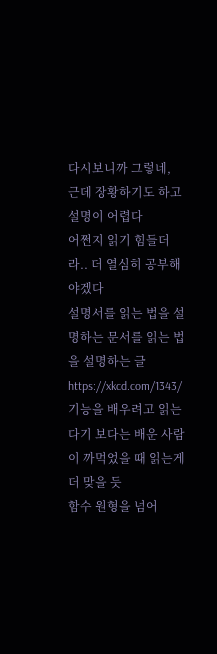다시보니까 그렇네, 근데 장황하기도 하고 설명이 어렵다
어쩐지 읽기 힘들더라.. 더 열심히 공부해야겠다
설명서를 읽는 법을 설명하는 문서를 읽는 법을 설명하는 글
https://xkcd.com/1343/
기능을 배우려고 읽는다기 보다는 배운 사람이 까먹었을 때 읽는게 더 맞을 듯
함수 원형을 넘어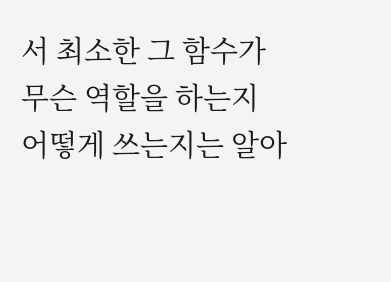서 최소한 그 함수가 무슨 역할을 하는지 어떻게 쓰는지는 알아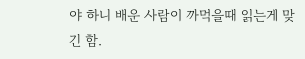야 하니 배운 사람이 까먹을때 읽는게 맞긴 함.